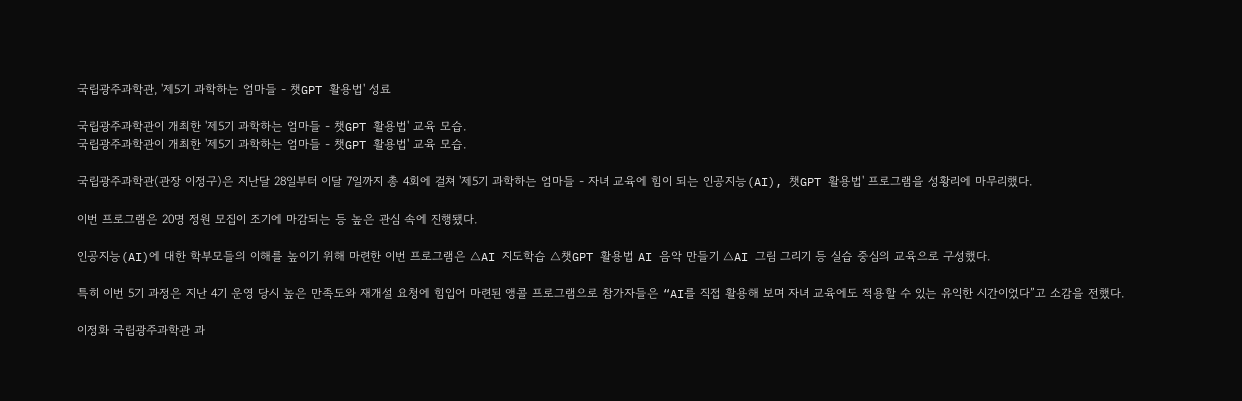국립광주과학관, '제5기 과학하는 엄마들 - 챗GPT 활용법' 성료

국립광주과학관이 개최한 '제5기 과학하는 엄마들 - 챗GPT 활용법' 교육 모습.
국립광주과학관이 개최한 '제5기 과학하는 엄마들 - 챗GPT 활용법' 교육 모습.

국립광주과학관(관장 이정구)은 지난달 28일부터 이달 7일까지 총 4회에 걸쳐 '제5기 과학하는 엄마들 - 자녀 교육에 힘이 되는 인공지능(AI), 챗GPT 활용법' 프로그램을 성황리에 마무리했다.

이번 프로그램은 20명 정원 모집이 조기에 마감되는 등 높은 관심 속에 진행됐다.

인공지능(AI)에 대한 학부모들의 이해를 높이기 위해 마련한 이번 프로그램은 △AI 지도학습 △챗GPT 활용법 AI 음악 만들기 △AI 그림 그리기 등 실습 중심의 교육으로 구성했다.

특히 이번 5기 과정은 지난 4기 운영 당시 높은 만족도와 재개설 요청에 힘입어 마련된 앵콜 프로그램으로 참가자들은 “AI를 직접 활용해 보며 자녀 교육에도 적용할 수 있는 유익한 시간이었다”고 소감을 전했다.

이정화 국립광주과학관 과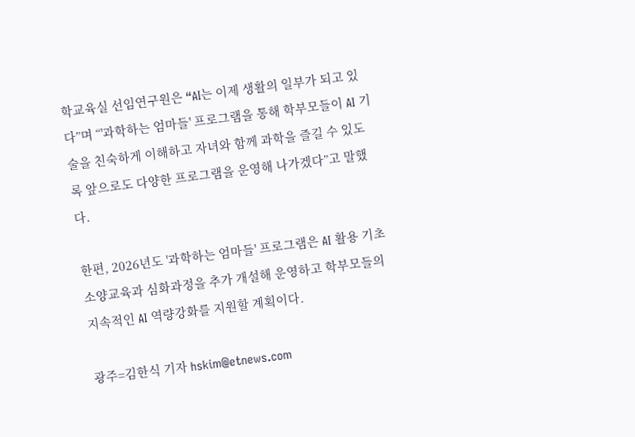학교육실 선임연구원은 “AI는 이제 생활의 일부가 되고 있다”며 “'과학하는 엄마들' 프로그램을 통해 학부모들이 AI 기술을 친숙하게 이해하고 자녀와 함께 과학을 즐길 수 있도록 앞으로도 다양한 프로그램을 운영해 나가겠다”고 말했다.

한편, 2026년도 '과학하는 엄마들' 프로그램은 AI 활용 기초 소양교육과 심화과정을 추가 개설해 운영하고 학부모들의 지속적인 AI 역량강화를 지원할 계획이다.

광주=김한식 기자 hskim@etnews.com